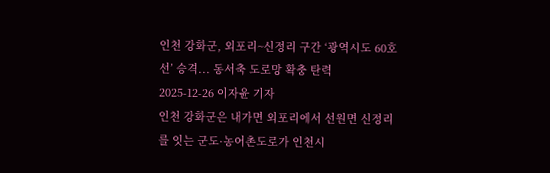인천 강화군, 외포리~신정리 구간 ‘광역시도 60호선’ 승격... 동서축 도로망 확충 탄력
2025-12-26 이자윤 기자
인천 강화군은 내가면 외포리에서 선원면 신정리를 잇는 군도·농어촌도로가 인천시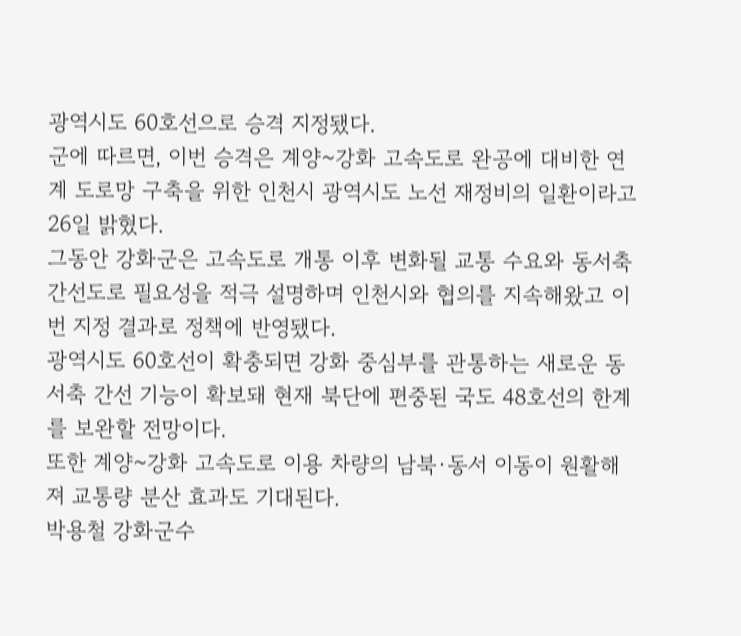광역시도 60호선으로 승격 지정됐다.
군에 따르면, 이번 승격은 계양~강화 고속도로 완공에 대비한 연계 도로망 구축을 위한 인천시 광역시도 노선 재정비의 일환이라고 26일 밝혔다.
그동안 강화군은 고속도로 개통 이후 변화될 교통 수요와 동서축 간선도로 필요성을 적극 설명하며 인천시와 협의를 지속해왔고 이번 지정 결과로 정책에 반영됐다.
광역시도 60호선이 확충되면 강화 중심부를 관통하는 새로운 동서축 간선 기능이 확보돼 현재 북단에 편중된 국도 48호선의 한계를 보완할 전망이다.
또한 계양~강화 고속도로 이용 차량의 남북·동서 이동이 원활해져 교통량 분산 효과도 기대된다.
박용철 강화군수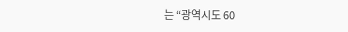는 “광역시도 60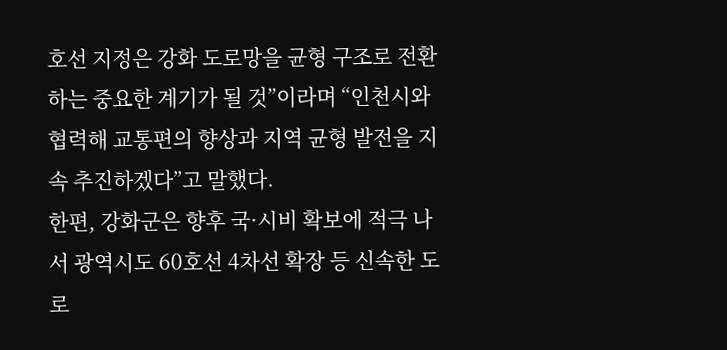호선 지정은 강화 도로망을 균형 구조로 전환하는 중요한 계기가 될 것”이라며 “인천시와 협력해 교통편의 향상과 지역 균형 발전을 지속 추진하겠다”고 말했다.
한편, 강화군은 향후 국·시비 확보에 적극 나서 광역시도 60호선 4차선 확장 등 신속한 도로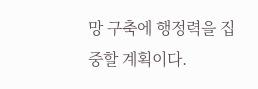망 구축에 행정력을 집중할 계획이다.